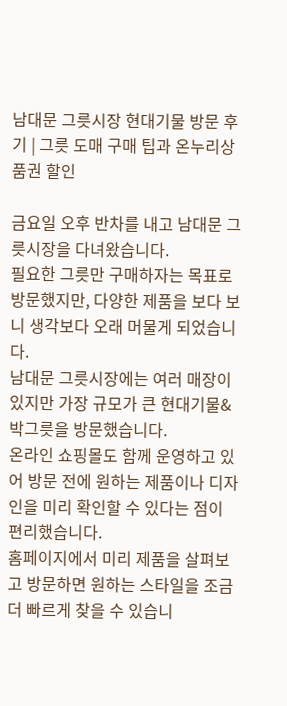남대문 그릇시장 현대기물 방문 후기 | 그릇 도매 구매 팁과 온누리상품권 할인

금요일 오후 반차를 내고 남대문 그릇시장을 다녀왔습니다.
필요한 그릇만 구매하자는 목표로 방문했지만, 다양한 제품을 보다 보니 생각보다 오래 머물게 되었습니다.
남대문 그릇시장에는 여러 매장이 있지만 가장 규모가 큰 현대기물&박그릇을 방문했습니다.
온라인 쇼핑몰도 함께 운영하고 있어 방문 전에 원하는 제품이나 디자인을 미리 확인할 수 있다는 점이 편리했습니다.
홈페이지에서 미리 제품을 살펴보고 방문하면 원하는 스타일을 조금 더 빠르게 찾을 수 있습니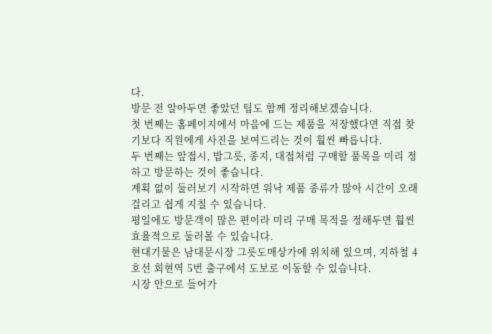다.
방문 전 알아두면 좋았던 팁도 함께 정리해보겠습니다.
첫 번째는 홈페이지에서 마음에 드는 제품을 저장했다면 직접 찾기보다 직원에게 사진을 보여드리는 것이 훨씬 빠릅니다.
두 번째는 앞접시, 밥그릇, 종지, 대접처럼 구매할 품목을 미리 정하고 방문하는 것이 좋습니다.
계획 없이 둘러보기 시작하면 워낙 제품 종류가 많아 시간이 오래 걸리고 쉽게 지칠 수 있습니다.
평일에도 방문객이 많은 편이라 미리 구매 목적을 정해두면 훨씬 효율적으로 둘러볼 수 있습니다.
현대기물은 남대문시장 그릇도매상가에 위치해 있으며, 지하철 4호선 회현역 5번 출구에서 도보로 이동할 수 있습니다.
시장 안으로 들어가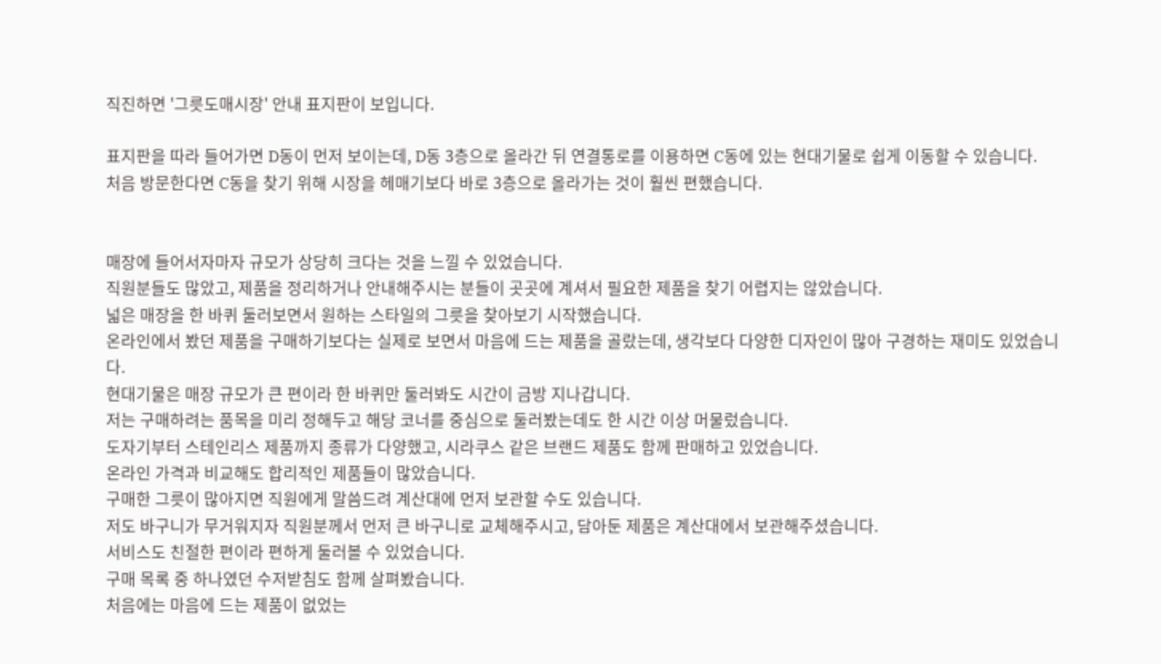직진하면 '그릇도매시장' 안내 표지판이 보입니다.

표지판을 따라 들어가면 D동이 먼저 보이는데, D동 3층으로 올라간 뒤 연결통로를 이용하면 C동에 있는 현대기물로 쉽게 이동할 수 있습니다.
처음 방문한다면 C동을 찾기 위해 시장을 헤매기보다 바로 3층으로 올라가는 것이 훨씬 편했습니다.


매장에 들어서자마자 규모가 상당히 크다는 것을 느낄 수 있었습니다.
직원분들도 많았고, 제품을 정리하거나 안내해주시는 분들이 곳곳에 계셔서 필요한 제품을 찾기 어렵지는 않았습니다.
넓은 매장을 한 바퀴 둘러보면서 원하는 스타일의 그릇을 찾아보기 시작했습니다.
온라인에서 봤던 제품을 구매하기보다는 실제로 보면서 마음에 드는 제품을 골랐는데, 생각보다 다양한 디자인이 많아 구경하는 재미도 있었습니다.
현대기물은 매장 규모가 큰 편이라 한 바퀴만 둘러봐도 시간이 금방 지나갑니다.
저는 구매하려는 품목을 미리 정해두고 해당 코너를 중심으로 둘러봤는데도 한 시간 이상 머물렀습니다.
도자기부터 스테인리스 제품까지 종류가 다양했고, 시라쿠스 같은 브랜드 제품도 함께 판매하고 있었습니다.
온라인 가격과 비교해도 합리적인 제품들이 많았습니다.
구매한 그릇이 많아지면 직원에게 말씀드려 계산대에 먼저 보관할 수도 있습니다.
저도 바구니가 무거워지자 직원분께서 먼저 큰 바구니로 교체해주시고, 담아둔 제품은 계산대에서 보관해주셨습니다.
서비스도 친절한 편이라 편하게 둘러볼 수 있었습니다.
구매 목록 중 하나였던 수저받침도 함께 살펴봤습니다.
처음에는 마음에 드는 제품이 없었는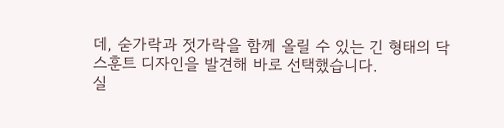데, 숟가락과 젓가락을 함께 올릴 수 있는 긴 형태의 닥스훈트 디자인을 발견해 바로 선택했습니다.
실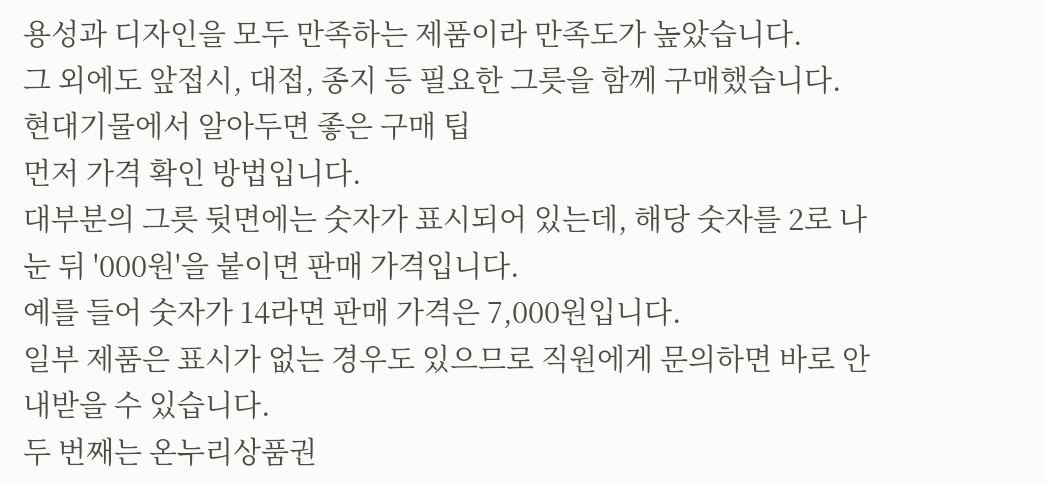용성과 디자인을 모두 만족하는 제품이라 만족도가 높았습니다.
그 외에도 앞접시, 대접, 종지 등 필요한 그릇을 함께 구매했습니다.
현대기물에서 알아두면 좋은 구매 팁
먼저 가격 확인 방법입니다.
대부분의 그릇 뒷면에는 숫자가 표시되어 있는데, 해당 숫자를 2로 나눈 뒤 '000원'을 붙이면 판매 가격입니다.
예를 들어 숫자가 14라면 판매 가격은 7,000원입니다.
일부 제품은 표시가 없는 경우도 있으므로 직원에게 문의하면 바로 안내받을 수 있습니다.
두 번째는 온누리상품권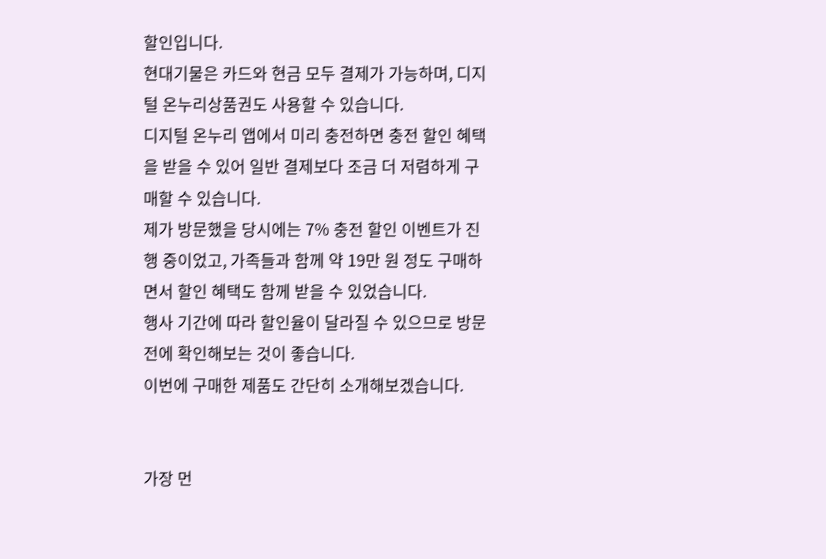할인입니다.
현대기물은 카드와 현금 모두 결제가 가능하며, 디지털 온누리상품권도 사용할 수 있습니다.
디지털 온누리 앱에서 미리 충전하면 충전 할인 혜택을 받을 수 있어 일반 결제보다 조금 더 저렴하게 구매할 수 있습니다.
제가 방문했을 당시에는 7% 충전 할인 이벤트가 진행 중이었고, 가족들과 함께 약 19만 원 정도 구매하면서 할인 혜택도 함께 받을 수 있었습니다.
행사 기간에 따라 할인율이 달라질 수 있으므로 방문 전에 확인해보는 것이 좋습니다.
이번에 구매한 제품도 간단히 소개해보겠습니다.


가장 먼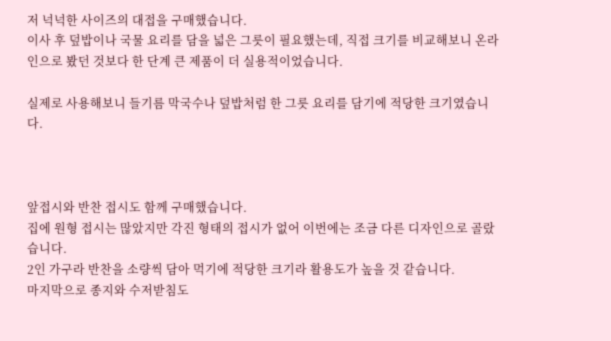저 넉넉한 사이즈의 대접을 구매했습니다.
이사 후 덮밥이나 국물 요리를 담을 넓은 그릇이 필요했는데, 직접 크기를 비교해보니 온라인으로 봤던 것보다 한 단계 큰 제품이 더 실용적이었습니다.

실제로 사용해보니 들기름 막국수나 덮밥처럼 한 그릇 요리를 담기에 적당한 크기였습니다.



앞접시와 반찬 접시도 함께 구매했습니다.
집에 원형 접시는 많았지만 각진 형태의 접시가 없어 이번에는 조금 다른 디자인으로 골랐습니다.
2인 가구라 반찬을 소량씩 담아 먹기에 적당한 크기라 활용도가 높을 것 같습니다.
마지막으로 종지와 수저받침도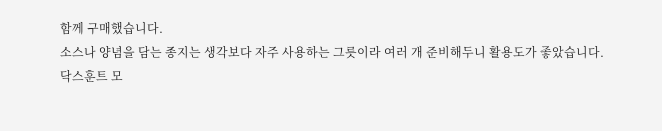함께 구매했습니다.
소스나 양념을 담는 종지는 생각보다 자주 사용하는 그릇이라 여러 개 준비해두니 활용도가 좋았습니다.
닥스훈트 모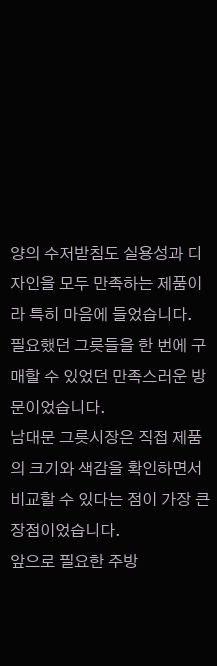양의 수저받침도 실용성과 디자인을 모두 만족하는 제품이라 특히 마음에 들었습니다.
필요했던 그릇들을 한 번에 구매할 수 있었던 만족스러운 방문이었습니다.
남대문 그릇시장은 직접 제품의 크기와 색감을 확인하면서 비교할 수 있다는 점이 가장 큰 장점이었습니다.
앞으로 필요한 주방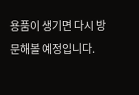용품이 생기면 다시 방문해볼 예정입니다.